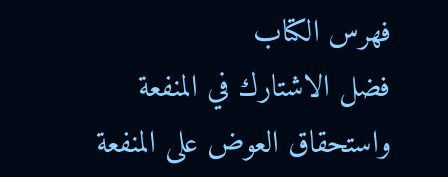فهرس الكتاب
فضل الاشتارك في المنفعة واستحقاق العوض على المنفعة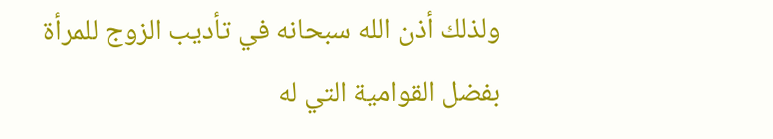ولذلك أذن الله سبحانه في تأديب الزوج للمرأة بفضل القوامية التي له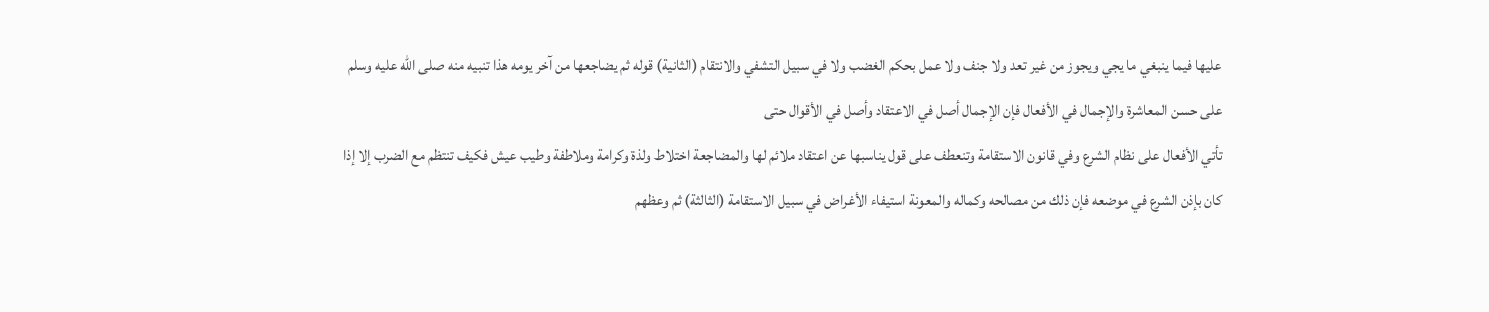عليها فيما ينبغي ما يجي ويجوز من غير تعد ولا جنف ولا عمل بحكم الغضب ولا في سبيل التشفي والانتقام (الثانية) قوله ثم يضاجعها من آخر يومه هذا تنبيه منه صلى الله عليه وسلم على حسن المعاشرة والإجمال في الأفعال فإن الإجمال أصل في الاعتقاد وأصل في الأقوال حتى
تأتي الأفعال على نظام الشرع وفي قانون الاستقامة وتنعطف على قول يناسبها عن اعتقاد ملائم لها والمضاجعة اختلاط ولذة وكرامة وملاطفة وطيب عيش فكيف تنتظم مع الضرب إلا إذا كان بإذن الشرع في موضعه فإن ذلك من مصالحه وكماله والمعونة استيفاء الأغراض في سبيل الاستقامة (الثالثة) ثم وعظهم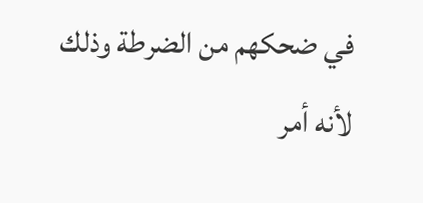في ضحكهم من الضرطة وذلك لأنه أمر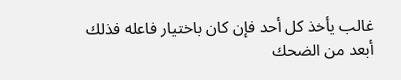غالب يأخذ كل أحد فإن كان باختيار فاعله فذلك أبعد من الضحك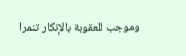وموجب للعقوبة بالإنكار تنمرا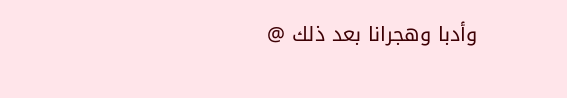وأدبا وهجرانا بعد ذلك @